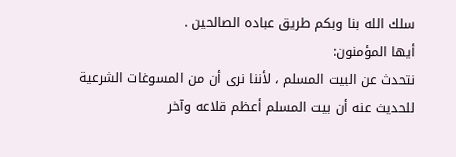سلك الله بنا وبكم طريق عباده الصالحين .
أيها المؤمنون:
نتحدث عن البيت المسلم ، لأننا نرى أن من المسوغات الشرعية للحديث عنه أن بيت المسلم أعظم قلاعه وآخر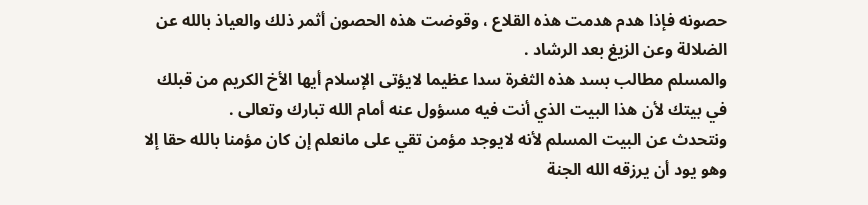حصونه فإذا هدم هدمت هذه القلاع ، وقوضت هذه الحصون أثمر ذلك والعياذ بالله عن الضلالة وعن الزيغ بعد الرشاد .
والمسلم مطالب بسد هذه الثغرة سدا عظيما لايؤتى الإسلام أيها الأخ الكريم من قبلك في بيتك لأن هذا البيت الذي أنت فيه مسؤول عنه أمام الله تبارك وتعالى .
ونتحدث عن البيت المسلم لأنه لايوجد مؤمن تقي على مانعلم إن كان مؤمنا بالله حقا إلا وهو يود أن يرزقه الله الجنة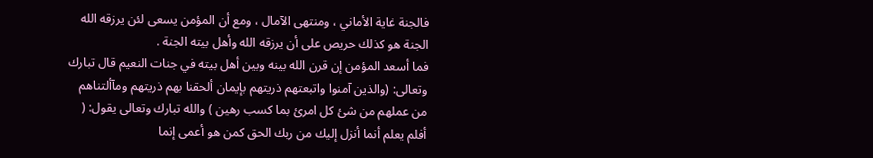فالجنة غاية الأماني ، ومنتهى الآمال ، ومع أن المؤمن يسعى لئن يرزقه الله الجنة هو كذلك حريص على أن يرزقه الله وأهل بيته الجنة .
فما أسعد المؤمن إن قرن الله بينه وبين أهل بيته في جنات النعيم قال تبارك وتعالى: (والذين آمنوا واتبعتهم ذريتهم بإيمان ألحقنا بهم ذريتهم ومآألتناهم من عملهم من شئ كل امرئ بما كسب رهين ) والله تبارك وتعالى يقول: ( أفلم يعلم أنما أنزل إليك من ربك الحق كمن هو أعمى إنما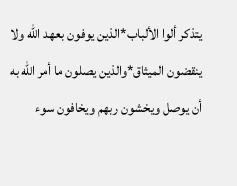يتذكر ألوا الألباب*الذين يوفون بعهد الله ولا ينقضون الميثاق*والذين يصلون ما أمر الله به أن يوصل ويخشون ربهم ويخافون سوء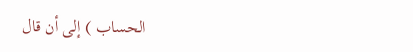الحساب ) إلى أن قال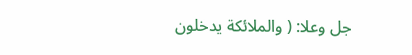جل وعلا: ( والملائكة يدخلون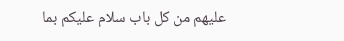عليهم من كل باب سلام عليكم بما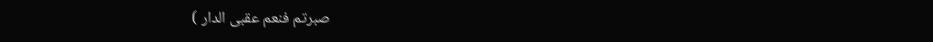صبرتم فنعم عقبى الدار )